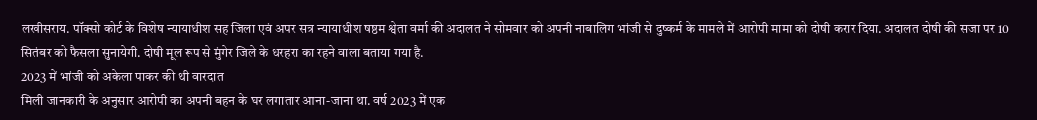लखीसराय. पॉक्सो कोर्ट के विशेष न्यायाधीश सह जिला एवं अपर सत्र न्यायाधीश षष्ठम श्वेता वर्मा की अदालत ने सोमवार को अपनी नाबालिग भांजी से दुष्कर्म के मामले में आरोपी मामा को दोषी करार दिया. अदालत दोषी की सजा पर 10 सितंबर को फैसला सुनायेगी. दोषी मूल रूप से मुंगेर जिले के धरहरा का रहने वाला बताया गया है.
2023 में भांजी को अकेला पाकर की थी वारदात
मिली जानकारी के अनुसार आरोपी का अपनी बहन के घर लगातार आना-जाना था. वर्ष 2023 में एक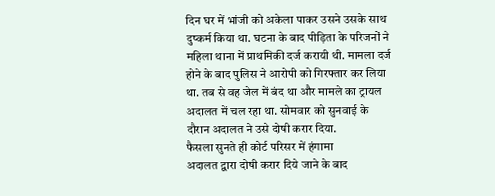दिन घर में भांजी को अकेला पाकर उसने उसके साथ दुष्कर्म किया था. घटना के बाद पीड़िता के परिजनों ने महिला थाना में प्राथमिकी दर्ज करायी थी. मामला दर्ज होने के बाद पुलिस ने आरोपी को गिरफ्तार कर लिया था. तब से वह जेल में बंद था और मामले का ट्रायल अदालत में चल रहा था. सोमवार को सुनवाई के दौरान अदालत ने उसे दोषी करार दिया.
फैसला सुनते ही कोर्ट परिसर में हंगामा
अदालत द्वारा दोषी करार दिये जाने के बाद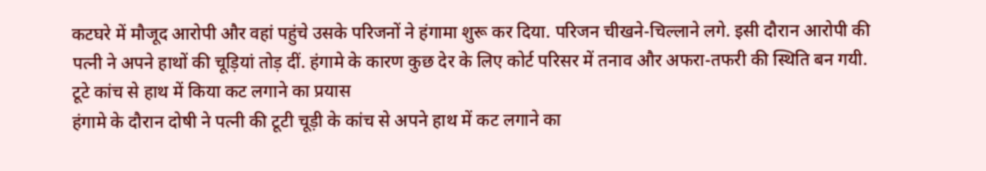कटघरे में मौजूद आरोपी और वहां पहुंचे उसके परिजनों ने हंगामा शुरू कर दिया. परिजन चीखने-चिल्लाने लगे. इसी दौरान आरोपी की पत्नी ने अपने हाथों की चूड़ियां तोड़ दीं. हंगामे के कारण कुछ देर के लिए कोर्ट परिसर में तनाव और अफरा-तफरी की स्थिति बन गयी.
टूटे कांच से हाथ में किया कट लगाने का प्रयास
हंगामे के दौरान दोषी ने पत्नी की टूटी चूड़ी के कांच से अपने हाथ में कट लगाने का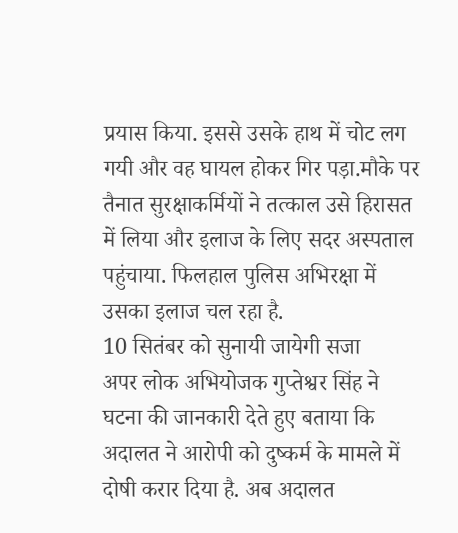प्रयास किया. इससे उसके हाथ में चोट लग गयी और वह घायल होकर गिर पड़ा.मौके पर तैनात सुरक्षाकर्मियों ने तत्काल उसे हिरासत में लिया और इलाज के लिए सदर अस्पताल पहुंचाया. फिलहाल पुलिस अभिरक्षा में उसका इलाज चल रहा है.
10 सितंबर को सुनायी जायेगी सजा
अपर लोक अभियोजक गुप्तेश्वर सिंह ने घटना की जानकारी देते हुए बताया कि अदालत ने आरोपी को दुष्कर्म के मामले में दोषी करार दिया है. अब अदालत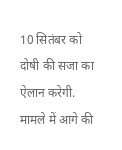10 सितंबर को दोषी की सजा का ऐलान करेगी. मामले में आगे की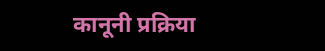कानूनी प्रक्रिया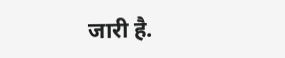जारी है.